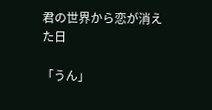君の世界から恋が消えた日

「うん」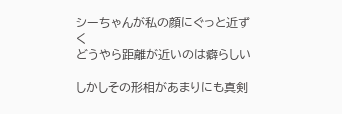シーちゃんが私の顔にぐっと近ずく
どうやら距離が近いのは癖らしい

しかしその形相があまりにも真剣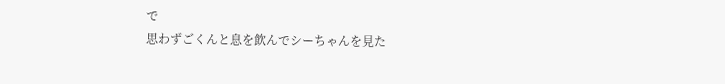で
思わずごくんと息を飲んでシーちゃんを見た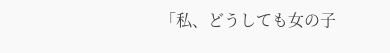「私、どうしても女の子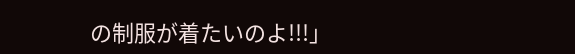の制服が着たいのよ!!!」